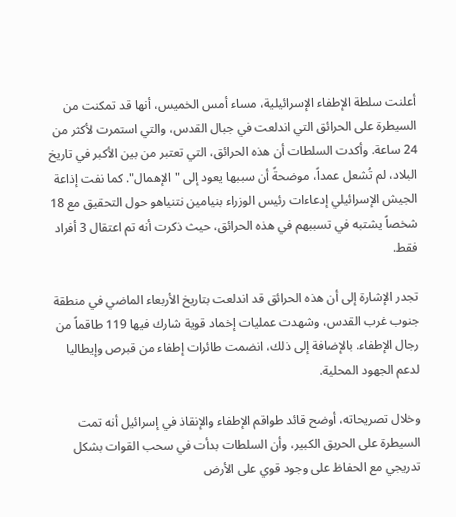أعلنت سلطة الإطفاء الإسرائيلية، مساء أمس الخميس، أنها قد تمكنت من السيطرة على الحرائق التي اندلعت في جبال القدس، والتي استمرت لأكثر من 24 ساعة. وأكدت السلطات أن هذه الحرائق، التي تعتبر من بين الأكبر في تاريخ البلاد، لم تُشعل عمداً، موضحةً أن سببها يعود إلى "الإهمال". كما نفت إذاعة الجيش الإسرائيلي إدعاءات رئيس الوزراء بنيامين نتنياهو حول التحقيق مع 18 شخصاً يشتبه في تسببهم في هذه الحرائق، حيث ذكرت أنه تم اعتقال 3 أفراد فقط.

تجدر الإشارة إلى أن هذه الحرائق قد اندلعت بتاريخ الأربعاء الماضي في منطقة جنوب غرب القدس، وشهدت عمليات إخماد قوية شارك فيها 119 طاقماً من رجال الإطفاء. بالإضافة إلى ذلك، انضمت طائرات إطفاء من قبرص وإيطاليا لدعم الجهود المحلية.

وخلال تصريحاته، أوضح قائد طواقم الإطفاء والإنقاذ في إسرائيل أنه تمت السيطرة على الحريق الكبير، وأن السلطات بدأت في سحب القوات بشكل تدريجي مع الحفاظ على وجود قوي على الأرض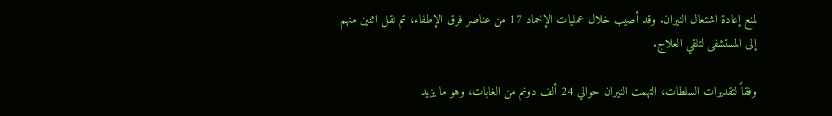لمنع إعادة اشتعال النيران. وقد أصيب خلال عمليات الإخماد 17 من عناصر فرق الإطفاء، تم نقل اثنين منهم إلى المستشفى لتلقي العلاج.

وفقاً لتقديرات السلطات، التهمت النيران حوالي 24 ألف دونم من الغابات، وهو ما يزيد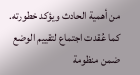من أهمية الحادث ويؤكد خطورته. كما عُقدت اجتماع لتقييم الوضع ضمن منظومة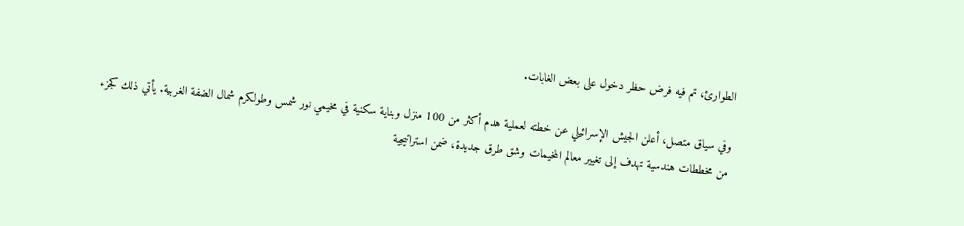الطوارئ، تم فيه فرض حظر دخول على بعض الغابات.

وفي سياق متصل، أعلن الجيش الإسرائيلي عن خطته لعملية هدم أكثر من 100 منزل وبناية سكنية في مخيمي نور شمس وطولكرم شمال الضفة الغربية. يأتي ذلك كجزء من مخططات هندسية تهدف إلى تغيير معالم المخيمات وشق طرق جديدة، ضمن استراتيجية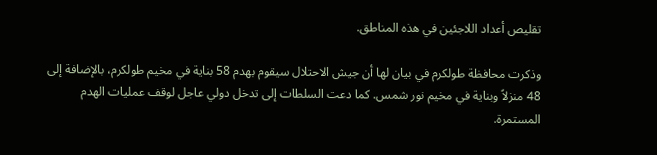تقليص أعداد اللاجئين في هذه المناطق.

وذكرت محافظة طولكرم في بيان لها أن جيش الاحتلال سيقوم بهدم 58 بناية في مخيم طولكرم، بالإضافة إلى 48 منزلاً وبناية في مخيم نور شمس. كما دعت السلطات إلى تدخل دولي عاجل لوقف عمليات الهدم المستمرة.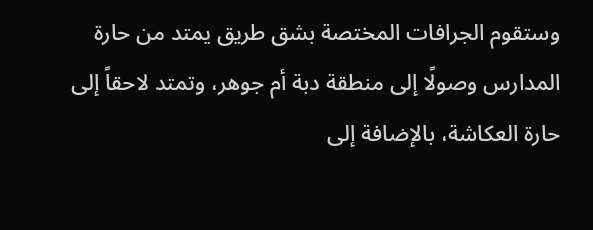وستقوم الجرافات المختصة بشق طريق يمتد من حارة المدارس وصولًا إلى منطقة دبة أم جوهر، وتمتد لاحقاً إلى حارة العكاشة، بالإضافة إلى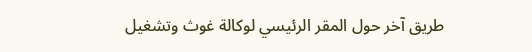طريق آخر حول المقر الرئيسي لوكالة غوث وتشغيل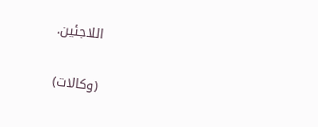اللاجئين.

(وكالات)